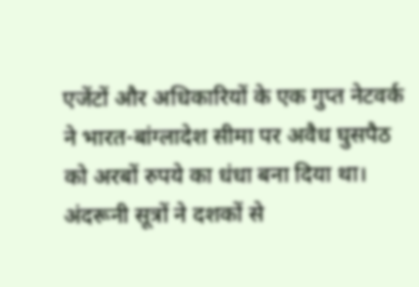एजेंटों और अधिकारियों के एक गुप्त नेटवर्क ने भारत-बांग्लादेश सीमा पर अवैध घुसपैठ को अरबों रुपये का धंधा बना दिया था। अंदरूनी सूत्रों ने दशकों से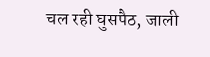चल रही घुसपैठ, जाली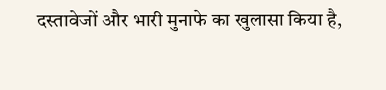दस्तावेजों और भारी मुनाफे का खुलासा किया है,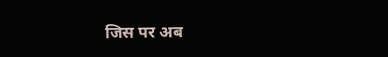जिस पर अब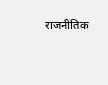राजनीतिक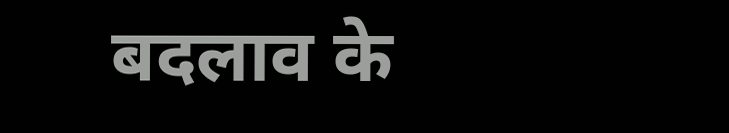बदलाव के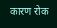कारण रोक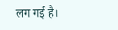लग गई है।